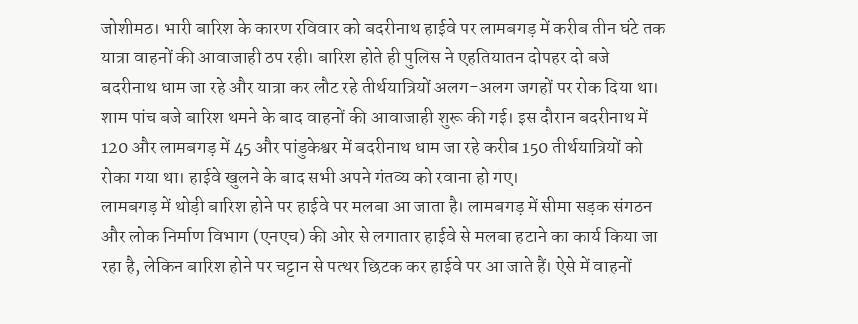जोशीमठ। भारी बारिश के कारण रविवार को बदरीनाथ हाईवे पर लामबगड़ में करीब तीन घंटे तक यात्रा वाहनों की आवाजाही ठप रही। बारिश होते ही पुलिस ने एहतियातन दोपहर दो बजे बदरीनाथ धाम जा रहे और यात्रा कर लौट रहे तीर्थयात्रियों अलग-अलग जगहों पर रोक दिया था। शाम पांच बजे बारिश थमने के बाद वाहनों की आवाजाही शुरू की गई। इस दौरान बदरीनाथ में 120 और लामबगड़ में 45 और पांडुकेश्वर में बदरीनाथ धाम जा रहे करीब 150 तीर्थयात्रियों को रोका गया था। हाईवे खुलने के बाद सभी अपने गंतव्य को रवाना हो गए।
लामबगड़ में थोड़ी बारिश होने पर हाईवे पर मलबा आ जाता है। लामबगड़ में सीमा सड़क संगठन और लोक निर्माण विभाग (एनएच) की ओर से लगातार हाईवे से मलबा हटाने का कार्य किया जा रहा है, लेकिन बारिश होने पर चट्टान से पत्थर छिटक कर हाईवे पर आ जाते हैं। ऐसे में वाहनों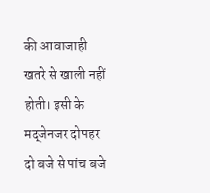की आवाजाही खतरे से खाली नहीं होती। इसी के मद्जेनजर दोपहर दो बजे से पांच बजे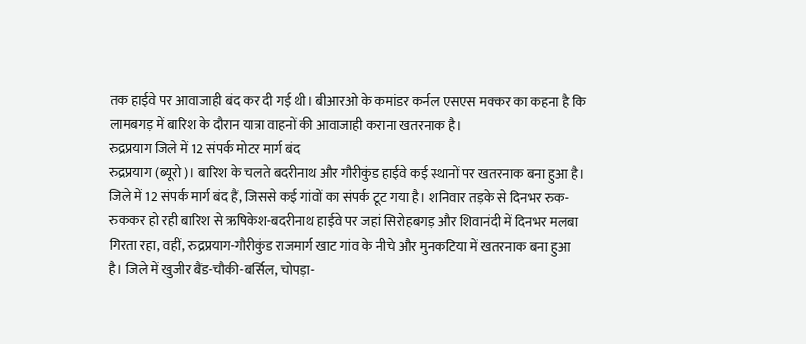तक हाईवे पर आवाजाही बंद कर दी गई थी। बीआरओ के कमांडर कर्नल एसएस मक्कर का कहना है कि लामबगड़ में बारिश के दौरान यात्रा वाहनों की आवाजाही कराना खतरनाक है।
रुद्रप्रयाग जिले में 12 संपर्क मोटर मार्ग बंद
रुद्रप्रयाग (ब्यूरो)। बारिश के चलते बदरीनाथ और गौरीकुंड हाईवे कई स्थानों पर खतरनाक बना हुआ है। जिले में 12 संपर्क मार्ग बंद हैं, जिससे कई गांवों का संपर्क टूट गया है। शनिवार तड़के से दिनभर रुक-रुककर हो रही बारिश से ऋषिकेश-बदरीनाथ हाईवे पर जहां सिरोहबगड़ और शिवानंदी में दिनभर मलबा गिरता रहा, वहीं, रुद्रप्रयाग-गौरीकुंड राजमार्ग खाट गांव के नीचे और मुनकटिया में खतरनाक बना हुआ है। जिले में खुजीर बैंड-चौकी-बर्सिल, चोपड़ा-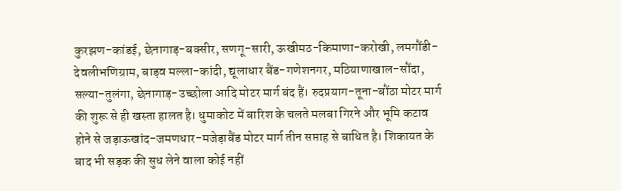कुरझण-कांडई, छेनागाड़-बक्सीर, सणगू-सारी, ऊखीमठ-किमाणा-करोखी, लमगौंडी-देवलीभणिग्राम, बाड़व मल्ला-कांदी, द्यूलाधार बैंड-गणेशनगर, मठियाणाखाल-सौंदा, सल्या-तुलंगा, छेनागाड़-उच्छोला आदि मोटर मार्ग बंद हैं। रुदप्रयाग-तूना-बौंठा मोटर मार्ग की शुरू से ही खस्ता हालत है। धुमाकोट में बारिश के चलते मलबा गिरने और भूमि कटाव होने से जड़ाऊखांद-जमणधार-मजेड़ाबैंड मोटर मार्ग तीन सप्ताह से बाधित है। शिकायत के बाद भी सड़क की सुध लेने वाला कोई नहीं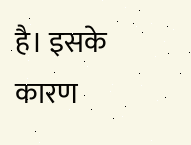है। इसके कारण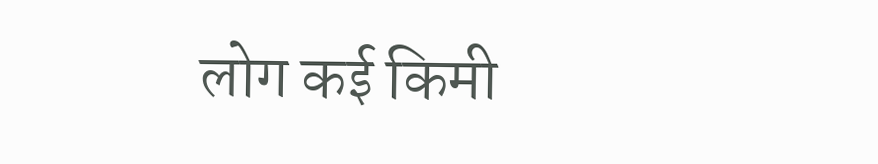लोग कई किमी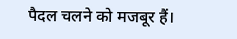पैदल चलने को मजबूर हैं।